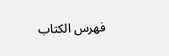فهرس الكتاب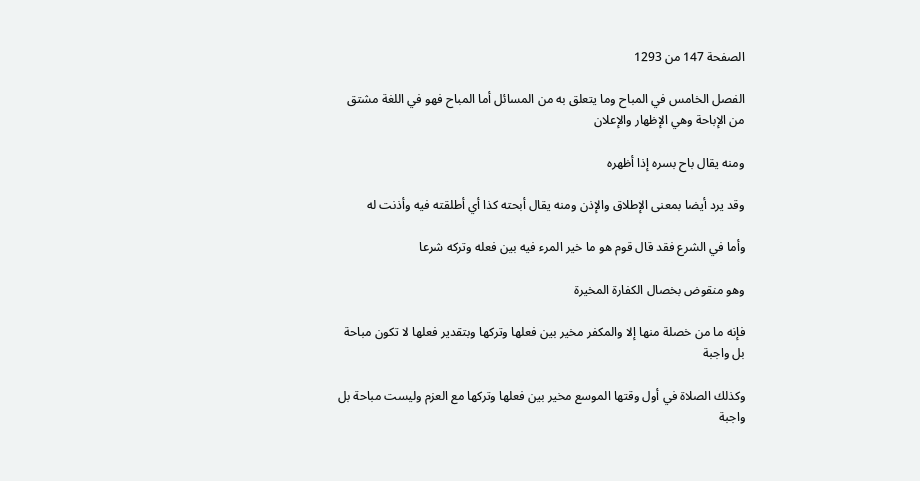الصفحة 147 من 1293

الفصل الخامس في المباح وما يتعلق به من المسائل أما المباح فهو في اللغة مشتق من الإباحة وهي الإظهار والإعلان

ومنه يقال باح بسره إذا أظهره

وقد يرد أيضا بمعنى الإطلاق والإذن ومنه يقال أبحته كذا أي أطلقته فيه وأذنت له

وأما في الشرع فقد قال قوم هو ما خير المرء فيه بين فعله وتركه شرعا

وهو منقوض بخصال الكفارة المخيرة

فإنه ما من خصلة منها إلا والمكفر مخير بين فعلها وتركها وبتقدير فعلها لا تكون مباحة بل واجبة

وكذلك الصلاة في أول وقتها الموسع مخير بين فعلها وتركها مع العزم وليست مباحة بل واجبة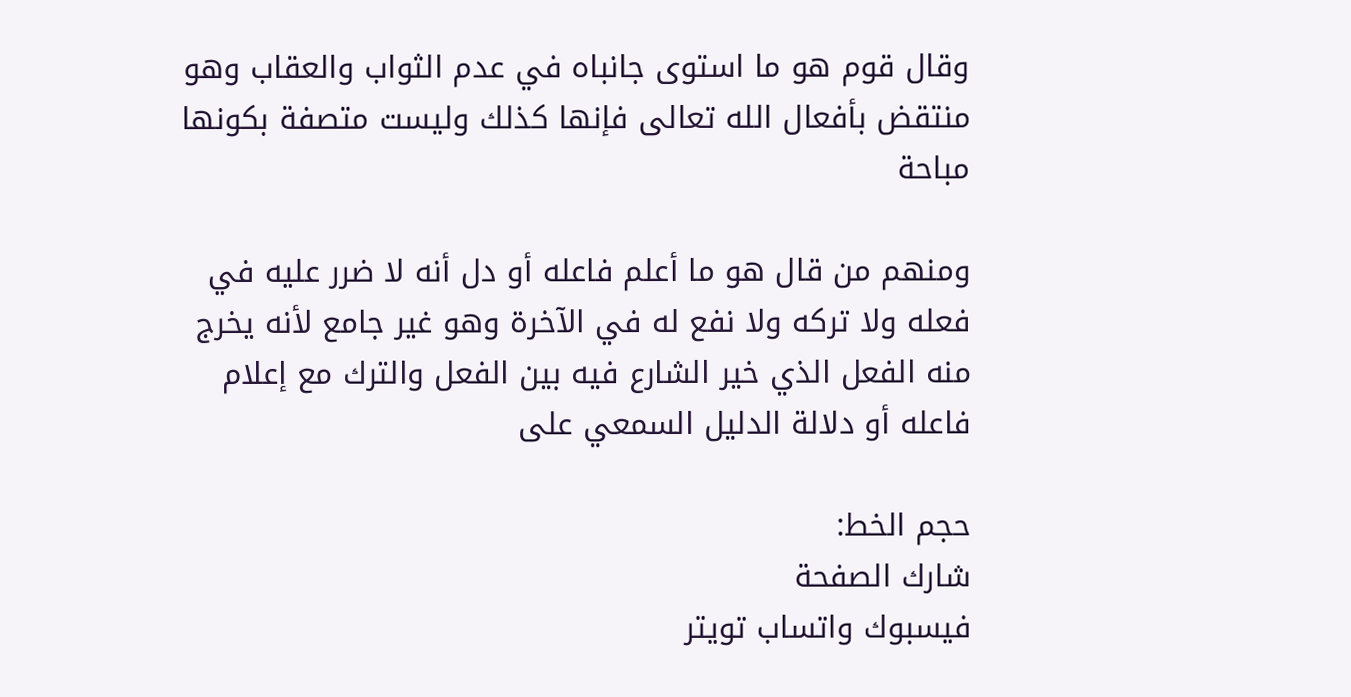وقال قوم هو ما استوى جانباه في عدم الثواب والعقاب وهو منتقض بأفعال الله تعالى فإنها كذلك وليست متصفة بكونها مباحة

ومنهم من قال هو ما أعلم فاعله أو دل أنه لا ضرر عليه في فعله ولا تركه ولا نفع له في الآخرة وهو غير جامع لأنه يخرج منه الفعل الذي خير الشارع فيه بين الفعل والترك مع إعلام فاعله أو دلالة الدليل السمعي على

حجم الخط:
شارك الصفحة
فيسبوك واتساب تويتر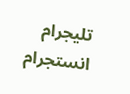تليجرام انستجرام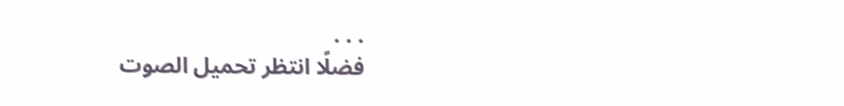. . .
فضلًا انتظر تحميل الصوت